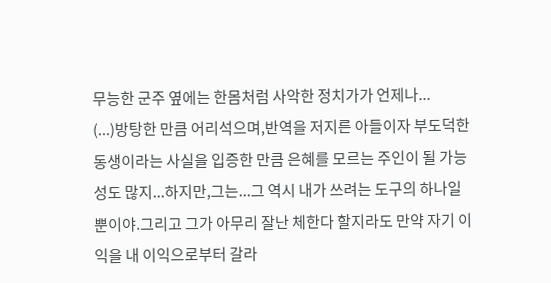무능한 군주 옆에는 한몸처럼 사악한 정치가가 언제나...
(...)방탕한 만큼 어리석으며,반역을 저지른 아들이자 부도덕한 동생이라는 사실을 입증한 만큼 은혜를 모르는 주인이 될 가능성도 많지...하지만,그는...그 역시 내가 쓰려는 도구의 하나일 뿐이야.그리고 그가 아무리 잘난 체한다 할지라도 만약 자기 이익을 내 이익으로부터 갈라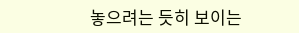놓으려는 듯히 보이는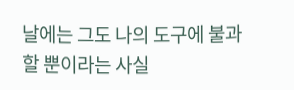날에는 그도 나의 도구에 불과할 뿐이라는 사실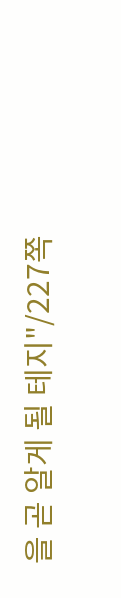을 곧 알게 될 테지"/227쪽